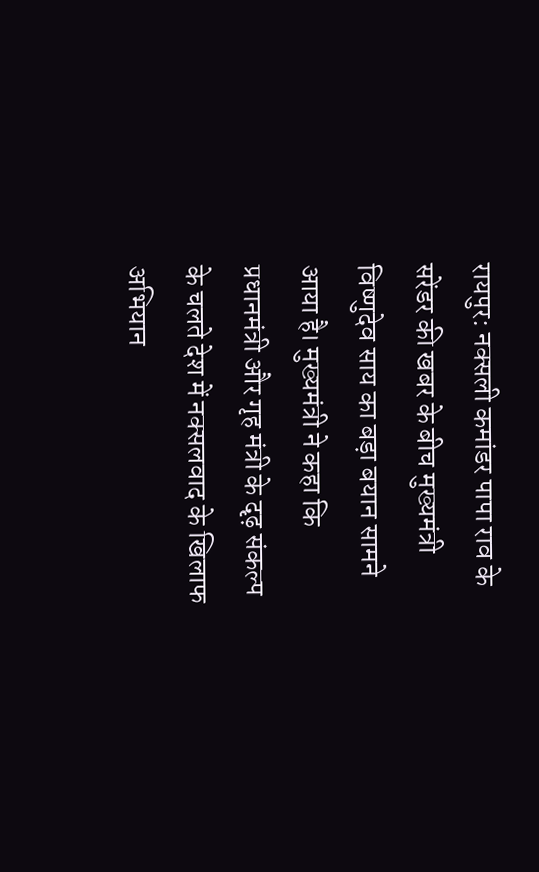रायपुर: नक्सली कमांडर पापा राव के सरेंडर की खबर के बीच मुख्यमंत्री विष्णुदेव साय का बड़ा बयान सामने आया है। मुख्यमंत्री ने कहा कि प्रधानमंत्री और गृह मंत्री के दृढ़ संकल्प के चलते देश में नक्सलवाद के खिलाफ अभियान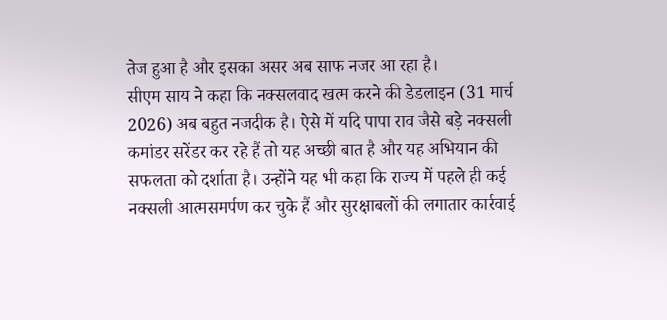तेज हुआ है और इसका असर अब साफ नजर आ रहा है।
सीएम साय ने कहा कि नक्सलवाद खत्म करने की डेडलाइन (31 मार्च 2026) अब बहुत नजदीक है। ऐसे में यदि पापा राव जैसे बड़े नक्सली कमांडर सरेंडर कर रहे हैं तो यह अच्छी बात है और यह अभियान की सफलता को दर्शाता है। उन्होंने यह भी कहा कि राज्य में पहले ही कई नक्सली आत्मसमर्पण कर चुके हैं और सुरक्षाबलों की लगातार कार्रवाई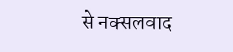से नक्सलवाद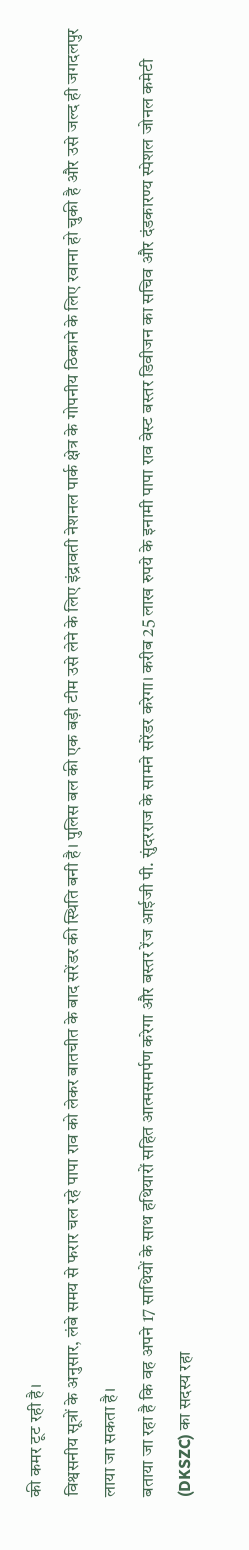की कमर टूट रही है।
विश्वसनीय सूत्रों के अनुसार, लंबे समय से फरार चल रहे पापा राव को लेकर बातचीत के बाद सरेंडर की स्थिति बनी है। पुलिस बल की एक बड़ी टीम उसे लेने के लिए इंद्रावती नेशनल पार्क क्षेत्र के गोपनीय ठिकाने के लिए रवाना हो चुकी है और उसे जल्द ही जगदलपुर लाया जा सकता है।
बताया जा रहा है कि वह अपने 17 साथियों के साथ हथियारों सहित आत्मसमर्पण करेगा और बस्तर रेंज आईजी पी. सुंदरराज के सामने सरेंडर करेगा। करीब 25 लाख रुपये के इनामी पापा राव वेस्ट बस्तर डिवीजन का सचिव और दंडकारण्य स्पेशल जोनल कमेटी (DKSZC) का सदस्य रहा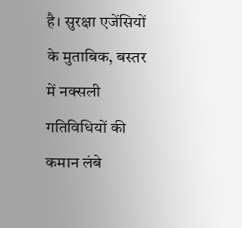है। सुरक्षा एजेंसियों के मुताबिक, बस्तर में नक्सली गतिविधियों की कमान लंबे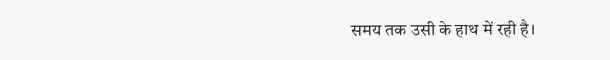समय तक उसी के हाथ में रही है।